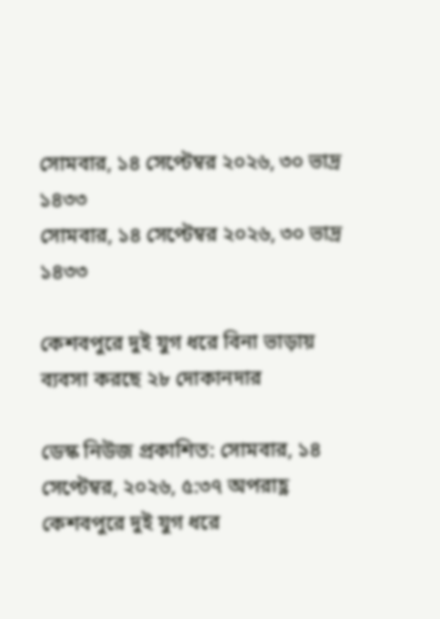সোমবার, ১৪ সেপ্টেম্বর ২০২৬, ৩০ ভাদ্র ১৪৩৩
সোমবার, ১৪ সেপ্টেম্বর ২০২৬, ৩০ ভাদ্র ১৪৩৩

কেশবপুরে দুই যুগ ধরে বিনা ভাড়ায় ব্যবসা করছে ২৮ দোকানদার

ডেস্ক নিউজ প্রকাশিত: সোমবার, ১৪ সেপ্টেম্বর, ২০২৬, ৫:৩৭ অপরাহ্ণ
কেশবপুরে দুই যুগ ধরে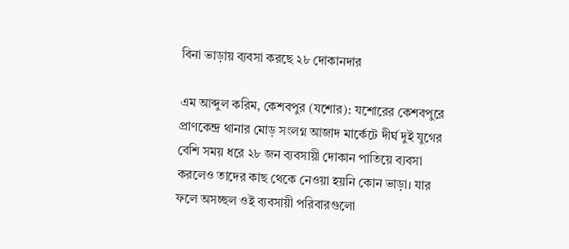বিনা ভাড়ায় ব্যবসা করছে ২৮ দোকানদার

এম আব্দুল করিম, কেশবপুর (যশোর): যশোরের কেশবপুরে প্রাণকেন্দ্র থানার মোড় সংলগ্ন আজাদ মার্কেটে দীর্ঘ দুই যুগের বেশি সময় ধরে ২৮ জন ব্যবসায়ী দোকান পাতিয়ে ব্যবসা করলেও তাদের কাছ থেকে নেওয়া হয়নি কোন ভাড়া। যার ফলে অসচ্ছল ওই ব্যবসায়ী পরিবারগুলো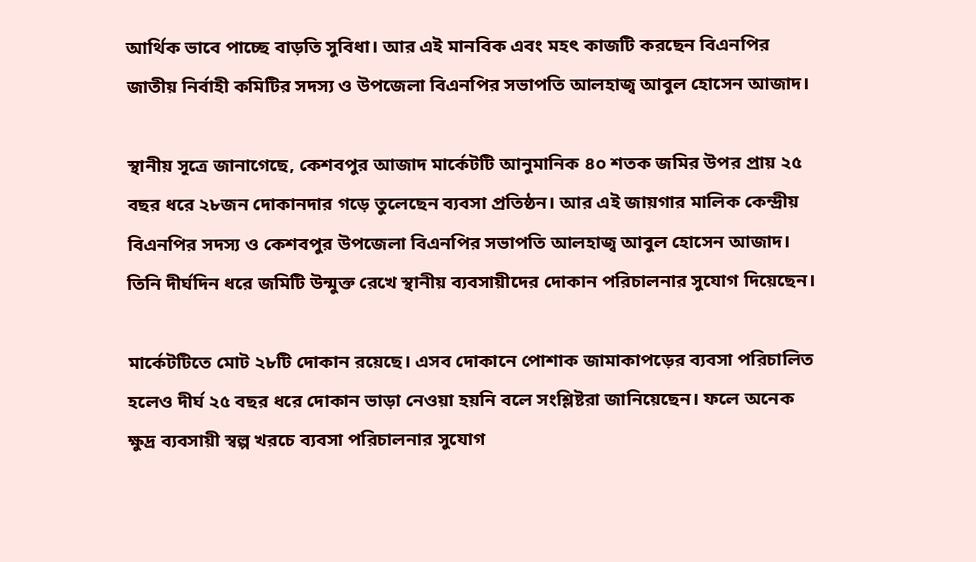আর্থিক ভাবে পাচ্ছে বাড়তি সুবিধা। আর এই মানবিক এবং মহৎ কাজটি করছেন বিএনপির জাতীয় নির্বাহী কমিটির সদস্য ও উপজেলা বিএনপির সভাপতি আলহাজ্ব আবুল হোসেন আজাদ।

স্থানীয় সূত্রে জানাগেছে, কেশবপুর আজাদ মার্কেটটি আনুমানিক ৪০ শতক জমির উপর প্রায় ২৫ বছর ধরে ২৮জন দোকানদার গড়ে তুলেছেন ব্যবসা প্রতিষ্ঠন। আর এই জায়গার মালিক কেন্দ্রীয় বিএনপির সদস্য ও কেশবপুর উপজেলা বিএনপির সভাপতি আলহাজ্ব আবুল হোসেন আজাদ। তিনি দীর্ঘদিন ধরে জমিটি উন্মুক্ত রেখে স্থানীয় ব্যবসায়ীদের দোকান পরিচালনার সুযোগ দিয়েছেন।

মার্কেটটিতে মোট ২৮টি দোকান রয়েছে। এসব দোকানে পোশাক জামাকাপড়ের ব্যবসা পরিচালিত হলেও দীর্ঘ ২৫ বছর ধরে দোকান ভাড়া নেওয়া হয়নি বলে সংশ্লিষ্টরা জানিয়েছেন। ফলে অনেক ক্ষুদ্র ব্যবসায়ী স্বল্প খরচে ব্যবসা পরিচালনার সুযোগ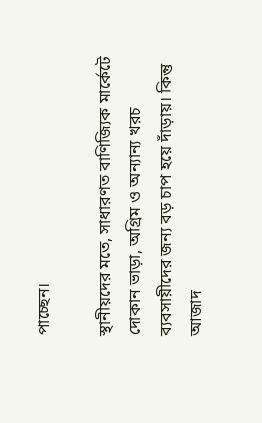পাচ্ছেন।

স্থানীয়দের মতে, সাধারণত বাণিজ্যিক মার্কেটে দোকান ভাড়া, অগ্রিম ও অন্যান্য খরচ ব্যবসায়ীদের জন্য বড় চাপ হয়ে দাঁড়ায়। কিন্তু আজাদ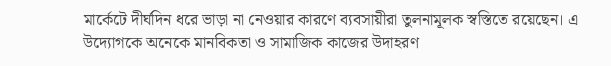মার্কেটে দীর্ঘদিন ধরে ভাড়া না নেওয়ার কারণে ব্যবসায়ীরা তুলনামূলক স্বস্তিতে রয়েছেন। এ উদ্যোগকে অনেকে মানবিকতা ও সামাজিক কাজের উদাহরণ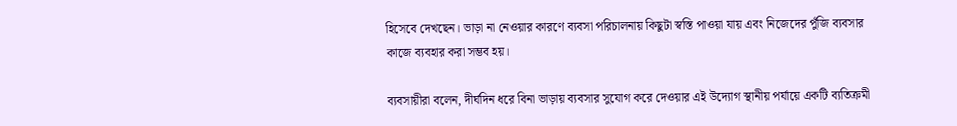হিসেবে দেখছেন। ভাড়া না নেওয়ার কারণে ব্যবসা পরিচালনায় কিছুটা স্বস্তি পাওয়া যায় এবং নিজেদের পুঁজি ব্যবসার কাজে ব্যবহার করা সম্ভব হয়।

ব্যবসায়ীরা বলেন, দীর্ঘদিন ধরে বিনা ভাড়ায় ব্যবসার সুযোগ করে দেওয়ার এই উদ্যোগ স্থানীয় পর্যায়ে একটি ব্যতিক্রমী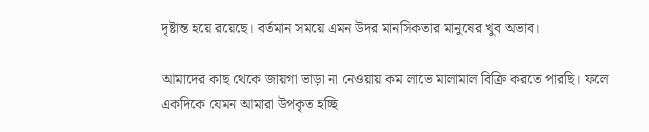দৃষ্টান্ত হয়ে রয়েছে। বর্তমান সময়ে এমন উদর মানসিকতার মানুষের খুব অভাব।

আমাদের কাছ থেকে জায়গা ভাড়া না নেওয়ায় কম লাভে মালামাল বিক্রি করতে পারছি। ফলে একদিকে যেমন আমারা উপকৃত হচ্ছি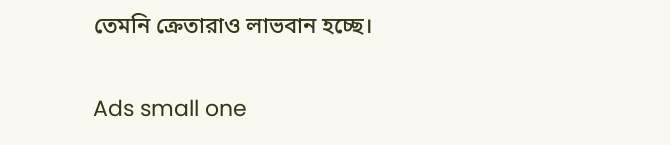তেমনি ক্রেতারাও লাভবান হচ্ছে।

Ads small one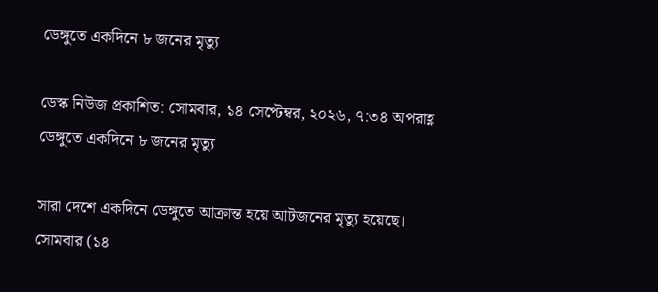ডেঙ্গুতে একদিনে ৮ জনের মৃত্যু

ডেস্ক নিউজ প্রকাশিত: সোমবার, ১৪ সেপ্টেম্বর, ২০২৬, ৭:৩৪ অপরাহ্ণ
ডেঙ্গুতে একদিনে ৮ জনের মৃত্যু

সারা দেশে একদিনে ডেঙ্গুতে আক্রান্ত হয়ে আটজনের মৃত্যু হয়েছে। সোমবার (১৪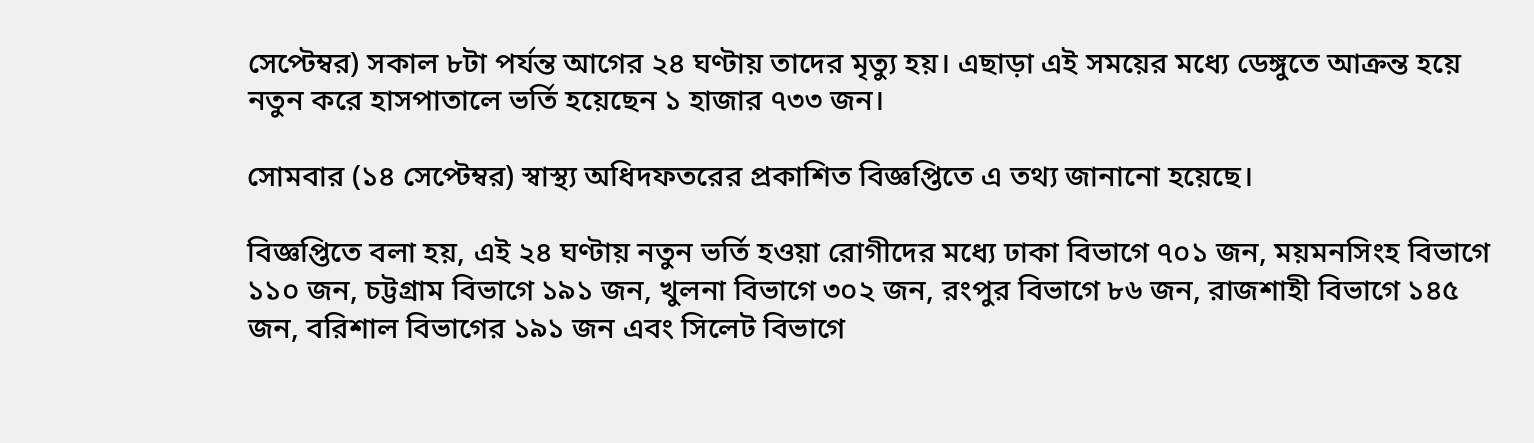সেপ্টেম্বর) সকাল ৮টা পর্যন্ত আগের ২৪ ঘণ্টায় তাদের মৃত্যু হয়। এছাড়া এই সময়ের মধ্যে ডেঙ্গুতে আক্রন্ত হয়ে নতুন করে হাসপাতালে ভর্তি হয়েছেন ১ হাজার ৭৩৩ জন।

সোমবার (১৪ সেপ্টেম্বর) স্বাস্থ্য অধিদফতরের প্রকাশিত বিজ্ঞপ্তিতে এ তথ্য জানানো হয়েছে।

বিজ্ঞপ্তিতে বলা হয়, এই ২৪ ঘণ্টায় নতুন ভর্তি হওয়া রোগীদের মধ্যে ঢাকা বিভাগে ৭০১ জন, ময়মনসিংহ বিভাগে ১১০ জন, চট্টগ্রাম বিভাগে ১৯১ জন, খুলনা বিভাগে ৩০২ জন, রংপুর বিভাগে ৮৬ জন, রাজশাহী বিভাগে ১৪৫ জন, বরিশাল বিভাগের ১৯১ জন এবং সিলেট বিভাগে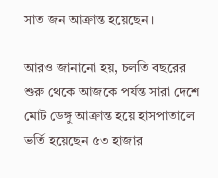সাত জন আক্রান্ত হয়েছেন।

আরও জানানো হয়, চলতি বছরের শুরু থেকে আজকে পর্যন্ত সারা দেশে মোট ডেঙ্গু আক্রান্ত হয়ে হাসপাতালে ভর্তি হয়েছেন ৫৩ হাজার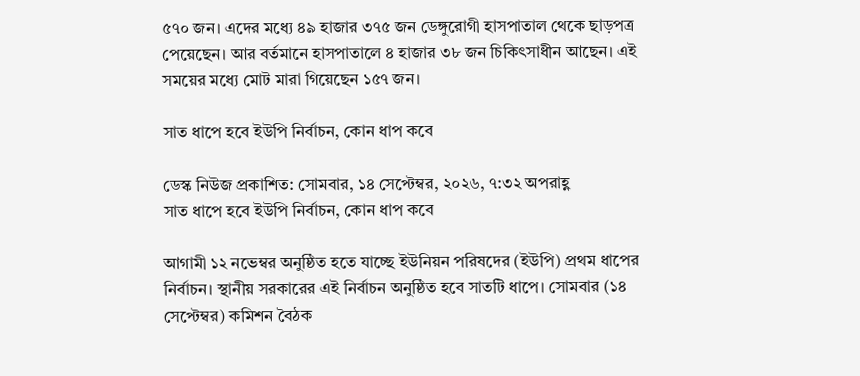৫৭০ জন। এদের মধ্যে ৪৯ হাজার ৩৭৫ জন ডেঙ্গুরোগী হাসপাতাল থেকে ছাড়পত্র পেয়েছেন। আর বর্তমানে হাসপাতালে ৪ হাজার ৩৮ জন চিকিৎসাধীন আছেন। এই সময়ের মধ্যে মোট মারা গিয়েছেন ১৫৭ জন।

সাত ধাপে হবে ইউপি নির্বাচন, কোন ধাপ কবে

ডেস্ক নিউজ প্রকাশিত: সোমবার, ১৪ সেপ্টেম্বর, ২০২৬, ৭:৩২ অপরাহ্ণ
সাত ধাপে হবে ইউপি নির্বাচন, কোন ধাপ কবে

আগামী ১২ নভেম্বর অনুষ্ঠিত হতে যাচ্ছে ইউনিয়ন পরিষদের (ইউপি) প্রথম ধাপের নির্বাচন। স্থানীয় সরকারের এই নির্বাচন অনুষ্ঠিত হবে সাতটি ধাপে। সোমবার (১৪ সেপ্টেম্বর) কমিশন বৈঠক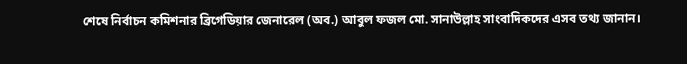শেষে নির্বাচন কমিশনার ব্রিগেডিয়ার জেনারেল (অব.) আবুল ফজল মো. সানাউল্লাহ সাংবাদিকদের এসব তথ্য জানান।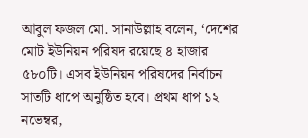আবুল ফজল মো. সানাউল্লাহ বলেন, ‘দেশের মোট ইউনিয়ন পরিষদ রয়েছে ৪ হাজার ৫৮০টি। এসব ইউনিয়ন পরিষদের নির্বাচন সাতটি ধাপে অনুষ্ঠিত হবে। প্রথম ধাপ ১২ নভেম্বর,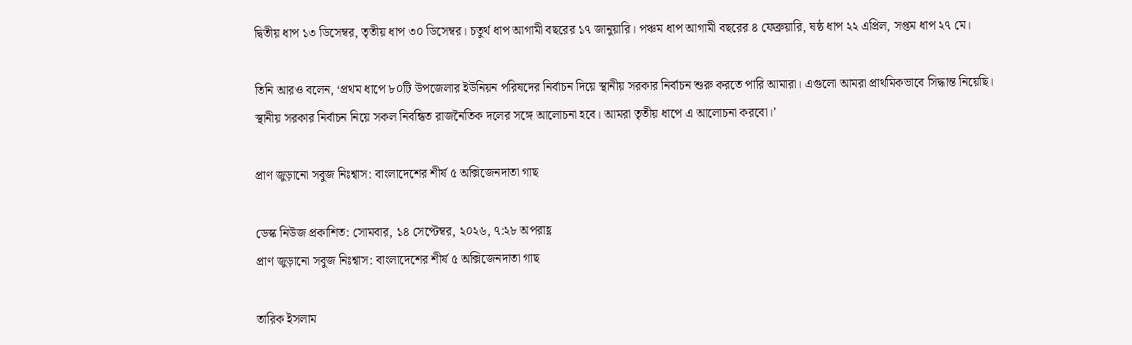দ্বিতীয় ধাপ ১৩ ডিসেম্বর, তৃতীয় ধাপ ৩০ ডিসেম্বর। চতুর্থ ধাপ আগামী বছরের ১৭ জানুয়ারি। পঞ্চম ধাপ আগামী বছরের ৪ ফেব্রুয়ারি, ষষ্ঠ ধাপ ২২ এপ্রিল, সপ্তম ধাপ ২৭ মে।

তিনি আরও বলেন, ‘প্রথম ধাপে ৮০টি উপজেলার ইউনিয়ন পরিষদের নির্বাচন দিয়ে স্থানীয় সরকার নির্বাচন শুরু করতে পারি আমারা। এগুলো আমরা প্রাথমিকভাবে সিদ্ধান্ত নিয়েছি। স্থানীয় সরকার নির্বাচন নিয়ে সকল নিবন্ধিত রাজনৈতিক দলের সঙ্গে আলোচনা হবে। আমরা তৃতীয় ধাপে এ আলোচনা করবো।’

প্রাণ জুড়ানো সবুজ নিঃশ্বাস: বাংলাদেশের শীর্ষ ৫ অক্সিজেনদাতা গাছ

ডেস্ক নিউজ প্রকাশিত: সোমবার, ১৪ সেপ্টেম্বর, ২০২৬, ৭:২৮ অপরাহ্ণ
প্রাণ জুড়ানো সবুজ নিঃশ্বাস: বাংলাদেশের শীর্ষ ৫ অক্সিজেনদাতা গাছ

তারিক ইসলাম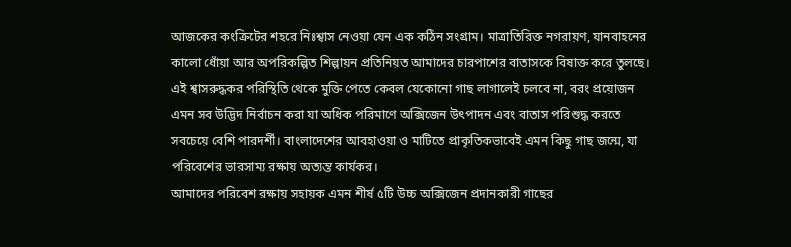আজকের কংক্রিটের শহরে নিঃশ্বাস নেওয়া যেন এক কঠিন সংগ্রাম। মাত্রাতিরিক্ত নগরায়ণ, যানবাহনের কালো ধোঁয়া আর অপরিকল্পিত শিল্পায়ন প্রতিনিয়ত আমাদের চারপাশের বাতাসকে বিষাক্ত করে তুলছে। এই শ্বাসরুদ্ধকর পরিস্থিতি থেকে মুক্তি পেতে কেবল যেকোনো গাছ লাগালেই চলবে না, বরং প্রয়োজন এমন সব উদ্ভিদ নির্বাচন করা যা অধিক পরিমাণে অক্সিজেন উৎপাদন এবং বাতাস পরিশুদ্ধ করতে সবচেয়ে বেশি পারদর্শী। বাংলাদেশের আবহাওয়া ও মাটিতে প্রাকৃতিকভাবেই এমন কিছু গাছ জন্মে, যা পরিবেশের ভারসাম্য রক্ষায় অত্যন্ত কার্যকর।
আমাদের পরিবেশ রক্ষায় সহায়ক এমন শীর্ষ ৫টি উচ্চ অক্সিজেন প্রদানকারী গাছের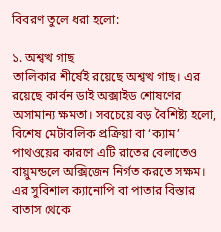বিবরণ তুলে ধরা হলো:

১. অশ্বত্থ গাছ
তালিকার শীর্ষেই রয়েছে অশ্বত্থ গাছ। এর রয়েছে কার্বন ডাই অক্সাইড শোষণের অসামান্য ক্ষমতা। সবচেয়ে বড় বৈশিষ্ট্য হলো, বিশেষ মেটাবলিক প্রক্রিয়া বা ‘ক্যাম’ পাথওয়ের কারণে এটি রাতের বেলাতেও বায়ুমন্ডলে অক্সিজেন নির্গত করতে সক্ষম। এর সুবিশাল ক্যানোপি বা পাতার বিস্তার বাতাস থেকে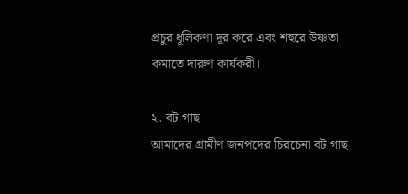প্রচুর ধূলিকণা দূর করে এবং শহুরে উষ্ণতা কমাতে দারুণ কার্যকরী।

২. বট গাছ
আমাদের গ্রামীণ জনপদের চিরচেনা বট গাছ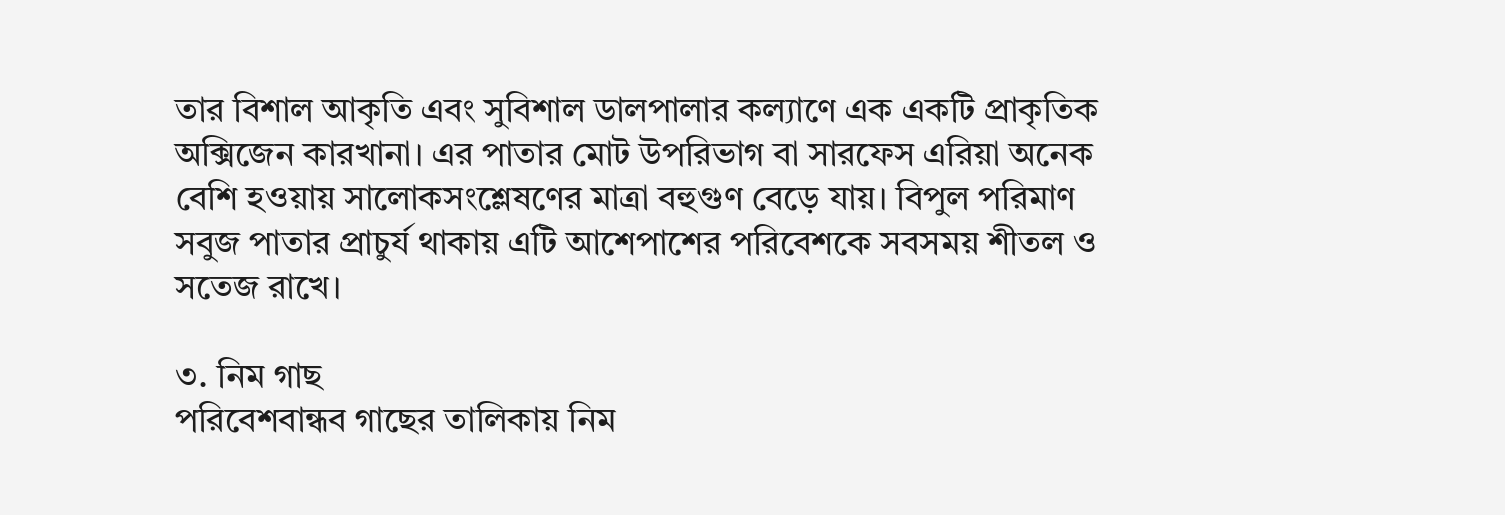তার বিশাল আকৃতি এবং সুবিশাল ডালপালার কল্যাণে এক একটি প্রাকৃতিক অক্সিজেন কারখানা। এর পাতার মোট উপরিভাগ বা সারফেস এরিয়া অনেক বেশি হওয়ায় সালোকসংশ্লেষণের মাত্রা বহুগুণ বেড়ে যায়। বিপুল পরিমাণ সবুজ পাতার প্রাচুর্য থাকায় এটি আশেপাশের পরিবেশকে সবসময় শীতল ও সতেজ রাখে।

৩. নিম গাছ
পরিবেশবান্ধব গাছের তালিকায় নিম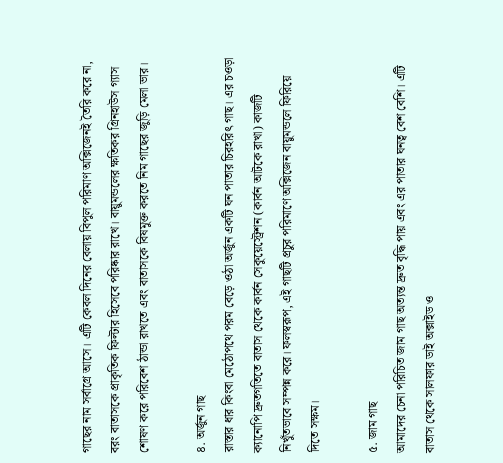গাছের নাম সর্বাগ্রে আসে। এটি কেবল দিনের বেলায় বিপুল পরিমাণ অক্সিজেনই তৈরি করে না, বরং বাতাসকে প্রাকৃতিক ফিল্টার হিসেবে পরিষ্কার রাখে। বায়ুমন্ডলের ক্ষতিকর গ্রিনহাউস গ্যাস শোষণ করে পরিবেশ ঠান্ডা রাখতে এবং বাতাসকে বিষমুক্ত করতে নিম গাছের জুড়ি মেলা ভার।

৪. অর্জুন গাছ
রাস্তার ধার কিংবা মেঠোপথে পরম বেড়ে ওঠা অর্জুন একটি ঘন পাতার চিরহরিৎ গাছ। এর চওড়া ক্যানোপি দ্রুতগতিতে বাতাস থেকে কার্বন সেকুয়েস্ট্রেশন (কার্বন আটকে রাখা) কাজটি নিখুঁতভাবে সম্পন্ন করে। ফলস্বরূপ, এই গাছটি প্রচুর পরিমাণে অক্সিজেন বায়ুমন্ডলে ফিরিয়ে দিতে সক্ষম।

৫. জাম গাছ
আমাদের চেনা পরিচিত জাম গাছ অত্যন্ত দ্রুত বৃদ্ধি পায় এবং এর পাতার ঘনত্ব বেশ বেশি। এটি বাতাস থেকে সালফার ডাই অক্সাইড ও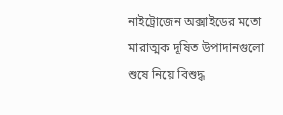নাইট্রোজেন অক্সাইডের মতো মারাত্মক দূষিত উপাদানগুলো শুষে নিয়ে বিশুদ্ধ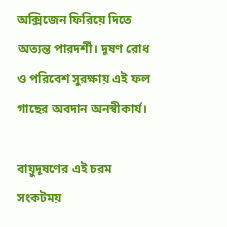অক্সিজেন ফিরিয়ে দিতে অত্যন্ত পারদর্শী। দূষণ রোধ ও পরিবেশ সুরক্ষায় এই ফল গাছের অবদান অনস্বীকার্য।

বায়ুদূষণের এই চরম সংকটময়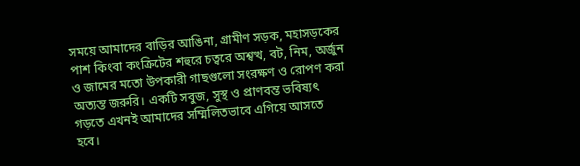সময়ে আমাদের বাড়ির আঙিনা, গ্রামীণ সড়ক, মহাসড়কের পাশ কিংবা কংক্রিটের শহুরে চত্বরে অশ্বত্থ, বট, নিম, অর্জুন ও জামের মতো উপকারী গাছগুলো সংরক্ষণ ও রোপণ করা অত্যন্ত জরুরি। একটি সবুজ, সুস্থ ও প্রাণবন্ত ভবিষ্যৎ গড়তে এখনই আমাদের সম্মিলিতভাবে এগিয়ে আসতে হবে।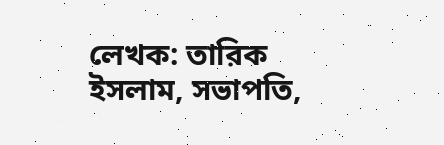লেখক: তারিক ইসলাম, সভাপতি,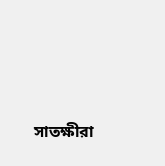সাতক্ষীরা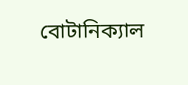বোটানিক্যাল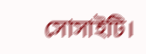সোসাইটি।